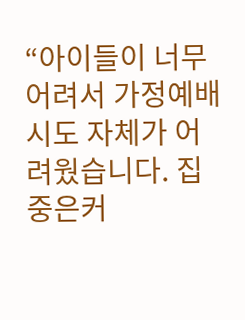“아이들이 너무 어려서 가정예배 시도 자체가 어려웠습니다. 집중은커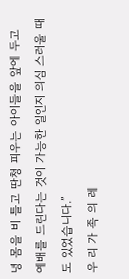녕 몸을 비 틀고 딴청 피우는 아이들을 앞에 두고 예배를 드린다는 것이 가능한 일인지 의심 스러울 때도 있었습니다.”
우 리 가 족 의 레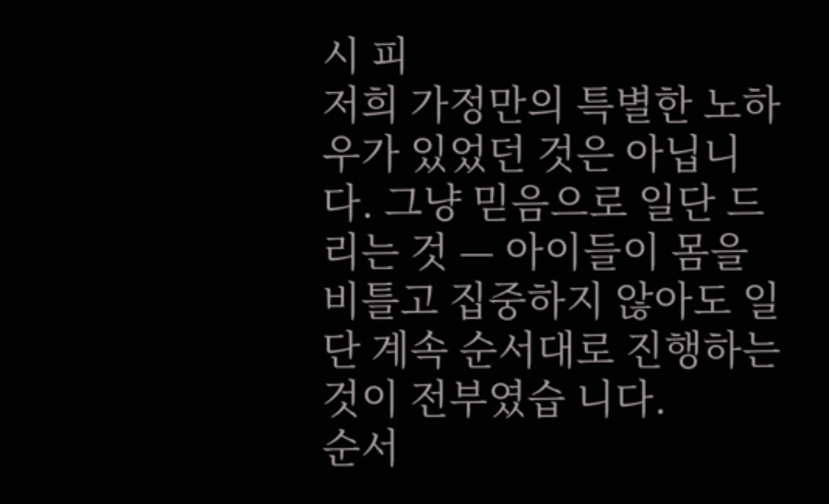시 피
저희 가정만의 특별한 노하우가 있었던 것은 아닙니다. 그냥 믿음으로 일단 드리는 것 — 아이들이 몸을 비틀고 집중하지 않아도 일단 계속 순서대로 진행하는 것이 전부였습 니다.
순서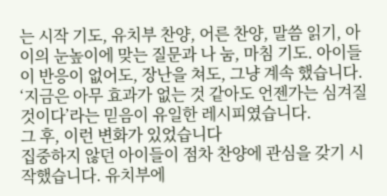는 시작 기도, 유치부 찬양, 어른 찬양, 말씀 읽기, 아이의 눈높이에 맞는 질문과 나 눔, 마침 기도. 아이들이 반응이 없어도, 장난을 쳐도, 그냥 계속 했습니다. ‘지금은 아무 효과가 없는 것 같아도 언젠가는 심겨질 것이다’라는 믿음이 유일한 레시피였습니다.
그 후, 이런 변화가 있었습니다
집중하지 않던 아이들이 점차 찬양에 관심을 갖기 시작했습니다. 유치부에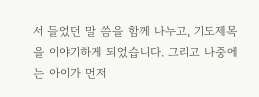서 들었던 말 씀을 함께 나누고, 기도제목을 이야기하게 되었습니다. 그리고 나중에는 아이가 먼저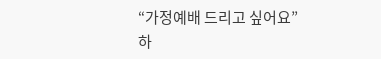“가정예배 드리고 싶어요” 하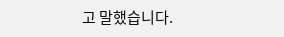고 말했습니다.